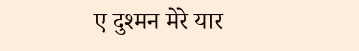ए दुश्मन मेरे यार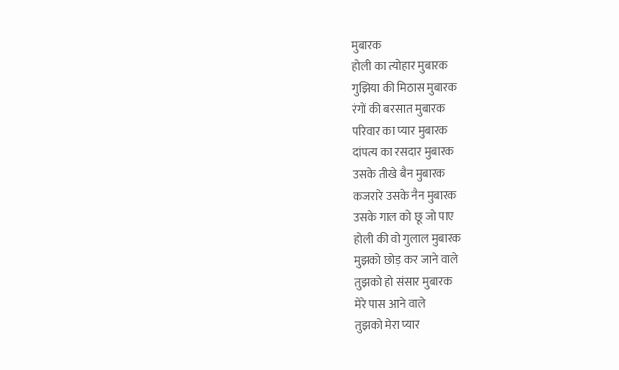मुबारक
होली का त्योहार मुबारक
गुझिया की मिठास मुबारक
रंगों की बरसात मुबारक
परिवार का प्यार मुबारक
दांपत्य का रसदार मुबारक
उसके तीखे बैन मुबारक
कजरारे उसके नैन मुबारक
उसके गाल को छू जो पाए
होली की वो गुलाल मुबारक
मुझको छोड़ कर जाने वाले
तुझको हो संसार मुबारक
मेरे पास आने वाले
तुझको मेरा प्यार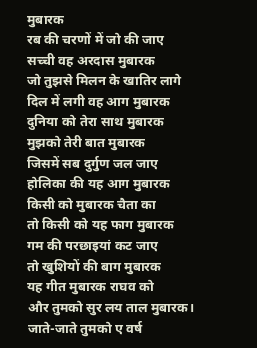मुबारक
रब की चरणों में जो की जाए
सच्ची वह अरदास मुबारक
जो तुझसे मिलन के खातिर लागे
दिल में लगी वह आग मुबारक
दुनिया को तेरा साथ मुबारक
मुझको तेरी बात मुबारक
जिसमें सब दुर्गुण जल जाए
होलिका की यह आग मुबारक
किसी को मुबारक चैता का
तो किसी को यह फाग मुबारक
गम की परछाइयां कट जाए
तो खुशियों की बाग मुबारक
यह गीत मुबारक राघव को
और तुमको सुर लय ताल मुबारक।
जाते-जाते तुमको ए वर्ष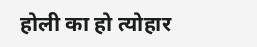होली का हो त्योहार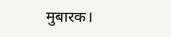मुबारक।